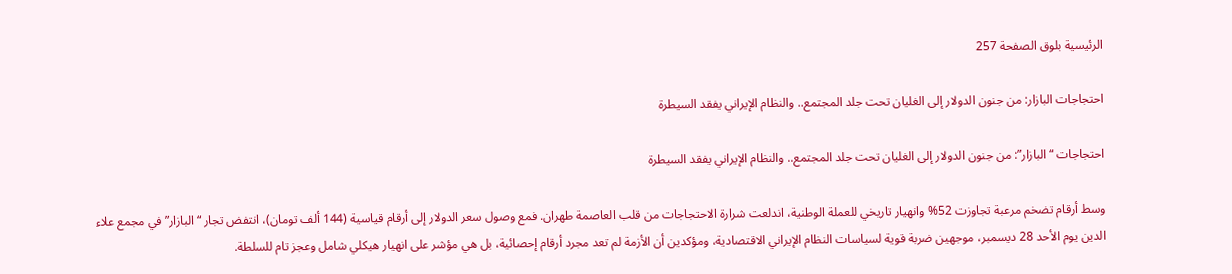الرئيسية بلوق الصفحة 257

احتجاجات البازار: من جنون الدولار إلى الغليان تحت جلد المجتمع.. والنظام الإيراني يفقد السيطرة

احتجاجات “البازار”: من جنون الدولار إلى الغليان تحت جلد المجتمع.. والنظام الإيراني يفقد السيطرة

وسط أرقام تضخم مرعبة تجاوزت 52% وانهيار تاريخي للعملة الوطنية، اندلعت شرارة الاحتجاجات من قلب العاصمة طهران. فمع وصول سعر الدولار إلى أرقام قياسية (144 ألف تومان)، انتفض تجار “البازار” في مجمع علاء الدين يوم الأحد 28 ديسمبر، موجهين ضربة قوية لسياسات النظام الإيراني الاقتصادية، ومؤكدين أن الأزمة لم تعد مجرد أرقام إحصائية، بل هي مؤشر على انهيار هيكلي شامل وعجز تام للسلطة.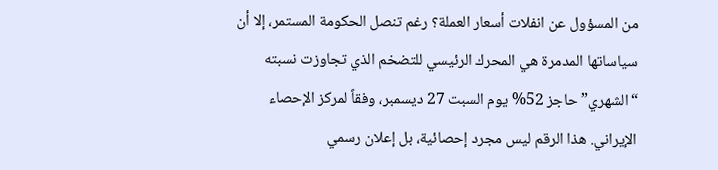من المسؤول عن انفلات أسعار العملة؟ رغم تنصل الحكومة المستمر، إلا أن سياساتها المدمرة هي المحرك الرئيسي للتضخم الذي تجاوزت نسبته “الشهري” حاجز 52% يوم السبت 27 ديسمبر، وفقاً لمركز الإحصاء الإيراني. هذا الرقم ليس مجرد إحصائية، بل إعلان رسمي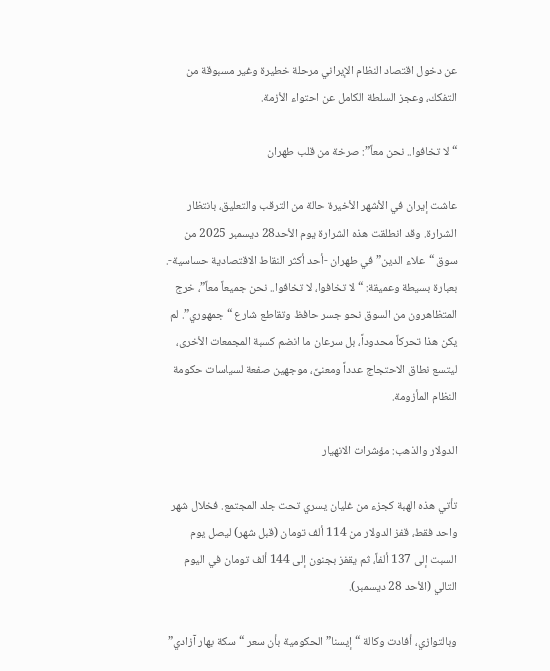عن دخول اقتصاد النظام الإيراني مرحلة خطيرة وغير مسبوقة من التفكك، وعجز السلطة الكامل عن احتواء الأزمة.

“لا تخافوا.. نحن معاً”: صرخة من قلب طهران

عاشت إيران في الأشهر الأخيرة حالة من الترقب والتعليق، بانتظار الشرارة. وقد انطلقت هذه الشرارة يوم الأحد28 ديسمبر 2025 من سوق “علاء الدين” في طهران -أحد أكثر النقاط الاقتصادية حساسية-. بعبارة بسيطة وعميقة: “لا تخافوا، لا تخافوا.. نحن جميعاً معاً”، خرج المتظاهرون من السوق نحو جسر حافظ وتقاطع شارع “جمهوري”. لم يكن هذا تحركاً محدوداً، بل سرعان ما انضم كسبة المجمعات الأخرى، ليتسع نطاق الاحتجاج عدداً ومعنىً، موجهين صفعة لسياسات حكومة النظام المأزومة.

الدولار والذهب: مؤشرات الانهيار

تأتي هذه الهبة كجزء من غليان يسري تحت جلد المجتمع. فخلال شهر واحد فقط، قفز الدولار من 114 ألف تومان (قبل شهر) ليصل يوم السبت إلى 137 ألفاً، ثم يقفز بجنون إلى 144 ألف تومان في اليوم التالي (الأحد 28 ديسمبر).

وبالتوازي، أفادت وكالة “إيسنا” الحكومية بأن سعر “سكة بهار آزادي”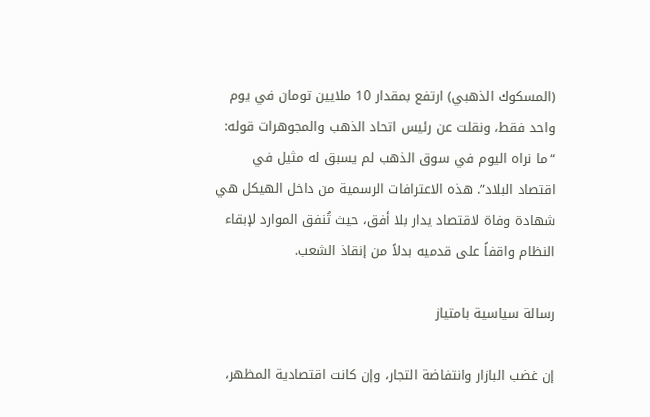(المسكوك الذهبي) ارتفع بمقدار 10 ملايين تومان في يوم واحد فقط، ونقلت عن رئيس اتحاد الذهب والمجوهرات قوله: “ما نراه اليوم في سوق الذهب لم يسبق له مثيل في اقتصاد البلاد”. هذه الاعترافات الرسمية من داخل الهيكل هي شهادة وفاة لاقتصاد يدار بلا أفق، حيث تُنفق الموارد لإبقاء النظام واقفاً على قدميه بدلاً من إنقاذ الشعب.

رسالة سياسية بامتياز

إن غضب البازار وانتفاضة التجار، وإن كانت اقتصادية المظهر،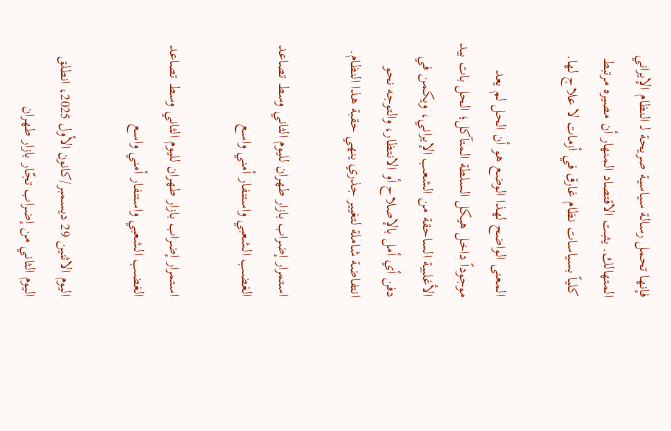فإنها تحمل رسالة سياسية صريحة لـ النظام الإيراني المتهالك. يثبت الاقتصاد المنهار أن مصيره مرتبط كلياً بسياسات نظام غارق في أزمات لا علاج لها.

المعنى الواضح لهذا الوضع هو أن الحل لم يعد موجوداً داخل هيكل السلطة المتآكل؛ الحل بات بيد الأغلبية الساحقة من الشعب الإيراني، ويكمن في دفن أي أمل بالإصلاح أو الانتظار، والتوجه نحو انتفاضة شاملة لتغيير جذري ينهي حقبة هذا النظام.

استمرار إضراب بازار طهران لليوم الثاني وسط تصاعد الغضب الشعبي واستنفار أمني واسع

استمرار إضراب بازار طهران لليوم الثاني وسط تصاعد الغضب الشعبي واستنفار أمني واسع

اليوم الاثنين 29 ديسمبر/كانون الأول 2025، انطلق اليوم الثاني من إضراب تجّار بازار طهران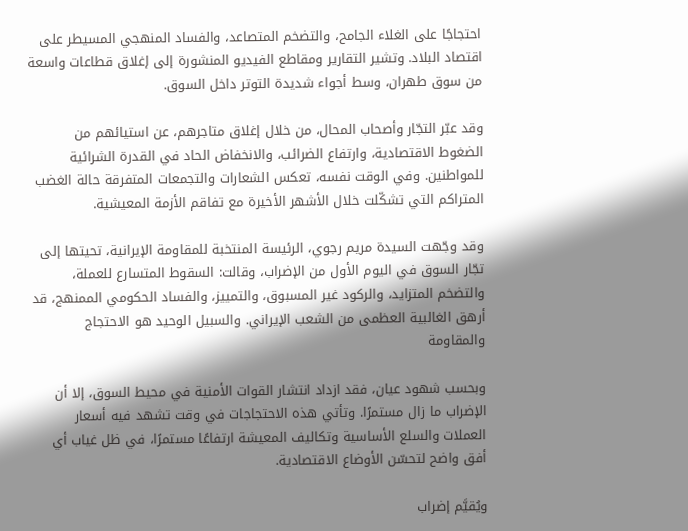احتجاجًا على الغلاء الجامح، والتضخم المتصاعد، والفساد المنهجي المسيطر على اقتصاد البلاد. وتشير التقارير ومقاطع الفيديو المنشورة إلى إغلاق قطاعات واسعة من سوق طهران، وسط أجواء شديدة التوتر داخل السوق.

وقد عبّر التجّار وأصحاب المحال، من خلال إغلاق متاجرهم، عن استيائهم من الضغوط الاقتصادية، وارتفاع الضرائب، والانخفاض الحاد في القدرة الشرائية للمواطنين. وفي الوقت نفسه، تعكس الشعارات والتجمعات المتفرقة حالة الغضب المتراكم التي تشكّلت خلال الأشهر الأخيرة مع تفاقم الأزمة المعيشية.

وقد وجّهت السيدة مريم رجوي، الرئيسة المنتخبة للمقاومة الإيرانية، تحيتها إلى تجّار السوق في اليوم الأول من الإضراب، وقالت: السقوط المتسارع للعملة، والتضخم المتزايد، والركود غير المسبوق، والتمييز، والفساد الحكومي الممنهج، قد أرهق الغالبية العظمى من الشعب الإيراني. والسبيل الوحيد هو الاحتجاج والمقاومة

وبحسب شهود عيان، فقد ازداد انتشار القوات الأمنية في محيط السوق، إلا أن الإضراب ما زال مستمرًا. وتأتي هذه الاحتجاجات في وقت تشهد فيه أسعار العملات والسلع الأساسية وتكاليف المعيشة ارتفاعًا مستمرًا، في ظل غياب أي أفق واضح لتحسّن الأوضاع الاقتصادية.

ويُقيَّم إضراب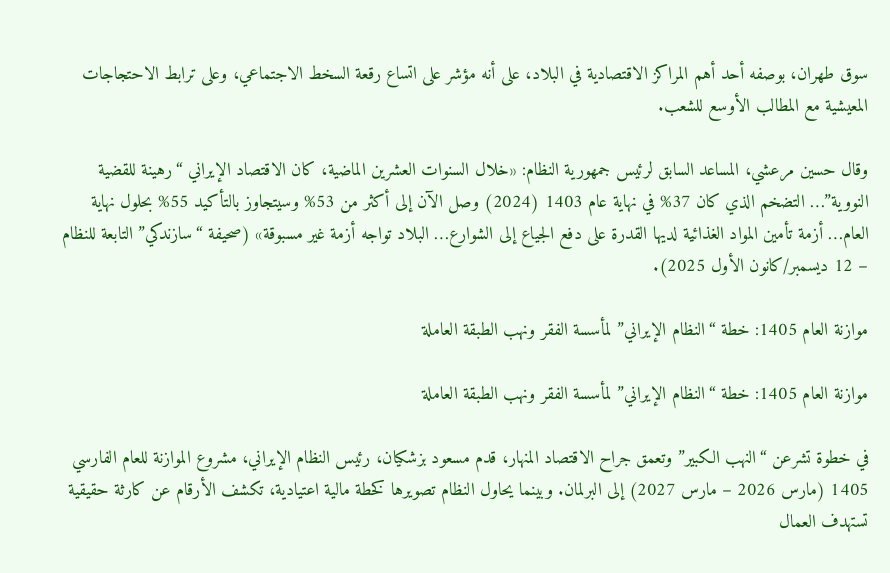سوق طهران، بوصفه أحد أهم المراكز الاقتصادية في البلاد، على أنه مؤشر على اتساع رقعة السخط الاجتماعي، وعلى ترابط الاحتجاجات المعيشية مع المطالب الأوسع للشعب.

وقال حسين مرعشي، المساعد السابق لرئيس جمهورية النظام: «خلال السنوات العشرين الماضية، كان الاقتصاد الإيراني “رهينة للقضية النووية”… التضخم الذي كان 37% في نهاية عام 1403 (2024) وصل الآن إلى أكثر من 53% وسيتجاوز بالتأكيد 55% بحلول نهاية العام… أزمة تأمين المواد الغذائية لديها القدرة على دفع الجياع إلى الشوارع… البلاد تواجه أزمة غير مسبوقة» (صحيفة “سازندكي” التابعة للنظام – 12 ديسمبر/كانون الأول 2025).

موازنة العام 1405: خطة “النظام الإيراني” لمأسسة الفقر ونهب الطبقة العاملة

موازنة العام 1405: خطة “النظام الإيراني” لمأسسة الفقر ونهب الطبقة العاملة

في خطوة تشرعن “النهب الكبير” وتعمق جراح الاقتصاد المنهار، قدم مسعود بزشكيان، رئيس النظام الإيراني، مشروع الموازنة للعام الفارسي 1405 (مارس 2026 – مارس 2027) إلى البرلمان. وبينما يحاول النظام تصويرها كخطة مالية اعتيادية، تكشف الأرقام عن كارثة حقيقية تستهدف العمال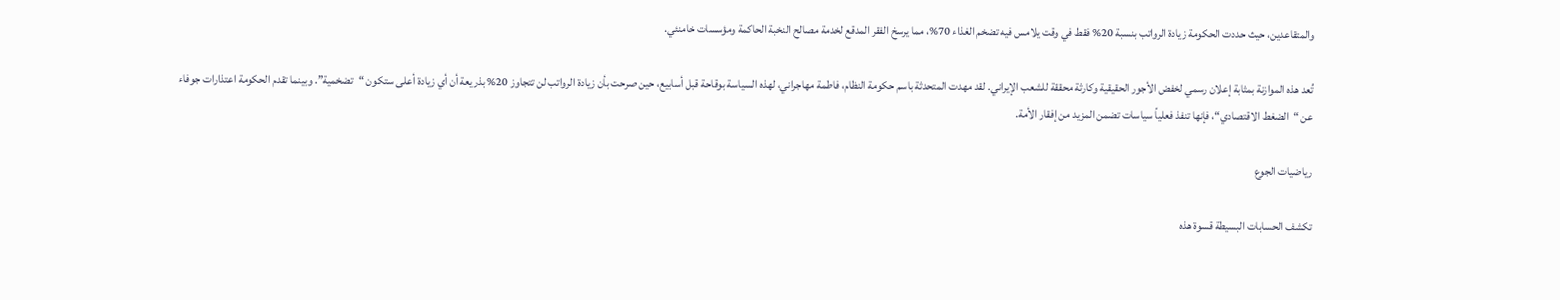والمتقاعدين، حيث حددت الحكومة زيادة الرواتب بنسبة 20% فقط في وقت يلامس فيه تضخم الغذاء 70%، مما يرسخ الفقر المدقع لخدمة مصالح النخبة الحاكمة ومؤسسات خامنئي.

تُعد هذه الموازنة بمثابة إعلان رسمي لخفض الأجور الحقيقية وكارثة محققة للشعب الإيراني. لقد مهدت المتحدثة باسم حكومة النظام، فاطمة مهاجراني، لهذه السياسة بوقاحة قبل أسابيع، حين صرحت بأن زيادة الرواتب لن تتجاوز 20% بذريعة أن أي زيادة أعلى ستكون “تضخمية”. وبينما تقدم الحكومة اعتذارات جوفاء عن “الضغط الاقتصادي“، فإنها تنفذ فعلياً سياسات تضمن المزيد من إفقار الأمة.

رياضيات الجوع

تكشف الحسابات البسيطة قسوة هذه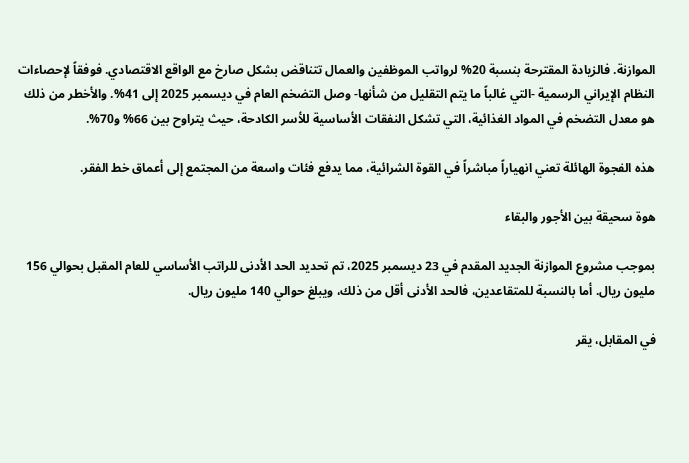الموازنة. فالزيادة المقترحة بنسبة 20% لرواتب الموظفين والعمال تتناقض بشكل صارخ مع الواقع الاقتصادي. فوفقاً لإحصاءات النظام الإيراني الرسمية -التي غالباً ما يتم التقليل من شأنها- وصل التضخم العام في ديسمبر 2025 إلى 41%. والأخطر من ذلك هو معدل التضخم في المواد الغذائية، التي تشكل النفقات الأساسية للأسر الكادحة، حيث يتراوح بين 66% و70%.

هذه الفجوة الهائلة تعني انهياراً مباشراً في القوة الشرائية، مما يدفع فئات واسعة من المجتمع إلى أعماق خط الفقر.

هوة سحيقة بين الأجور والبقاء

بموجب مشروع الموازنة الجديد المقدم في 23 ديسمبر 2025، تم تحديد الحد الأدنى للراتب الأساسي للعام المقبل بحوالي 156 مليون ريال. أما بالنسبة للمتقاعدين، فالحد الأدنى أقل من ذلك، ويبلغ حوالي 140 مليون ريال.

في المقابل، يقر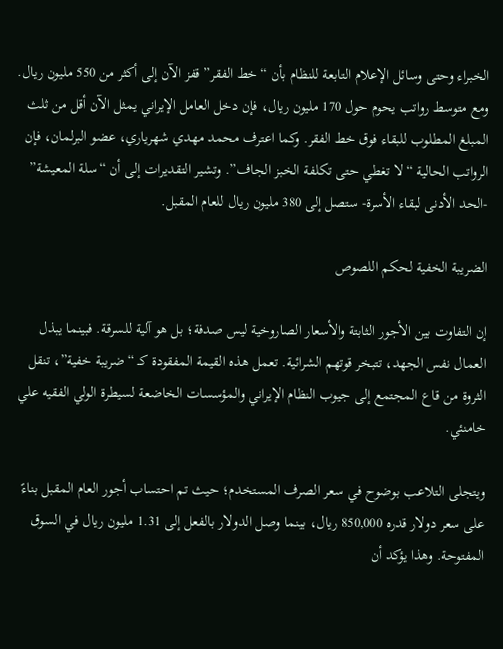الخبراء وحتى وسائل الإعلام التابعة للنظام بأن “خط الفقر” قفز الآن إلى أكثر من 550 مليون ريال. ومع متوسط رواتب يحوم حول 170 مليون ريال، فإن دخل العامل الإيراني يمثل الآن أقل من ثلث المبلغ المطلوب للبقاء فوق خط الفقر. وكما اعترف محمد مهدي شهرياري، عضو البرلمان، فإن الرواتب الحالية “لا تغطي حتى تكلفة الخبز الجاف”. وتشير التقديرات إلى أن “سلة المعيشة” -الحد الأدنى لبقاء الأسرة- ستصل إلى 380 مليون ريال للعام المقبل.

الضريبة الخفية لحكم اللصوص

إن التفاوت بين الأجور الثابتة والأسعار الصاروخية ليس صدفة؛ بل هو آلية للسرقة. فبينما يبذل العمال نفس الجهد، تتبخر قوتهم الشرائية. تعمل هذه القيمة المفقودة كـ “ضريبة خفية”، تنقل الثروة من قاع المجتمع إلى جيوب النظام الإيراني والمؤسسات الخاضعة لسيطرة الولي الفقيه علي خامنئي.

ويتجلى التلاعب بوضوح في سعر الصرف المستخدم؛ حيث تم احتساب أجور العام المقبل بناءً على سعر دولار قدره 850,000 ريال، بينما وصل الدولار بالفعل إلى 1.31 مليون ريال في السوق المفتوحة. وهذا يؤكد أن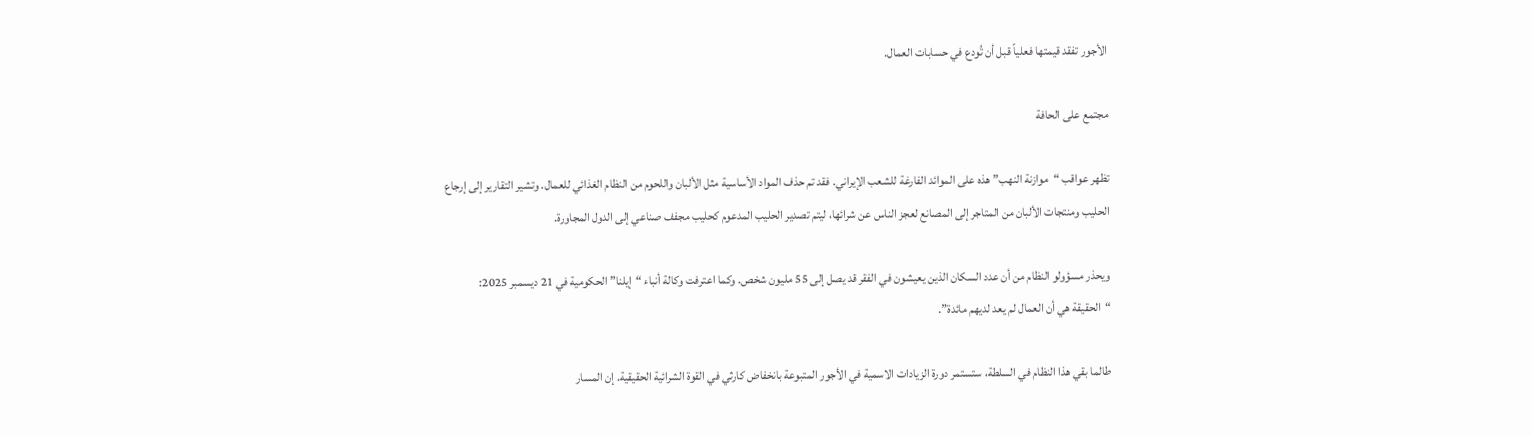الأجور تفقد قيمتها فعلياً قبل أن تُودع في حسابات العمال.

مجتمع على الحافة

تظهر عواقب “موازنة النهب” هذه على الموائد الفارغة للشعب الإيراني. فقد تم حذف المواد الأساسية مثل الألبان واللحوم من النظام الغذائي للعمال. وتشير التقارير إلى إرجاع الحليب ومنتجات الألبان من المتاجر إلى المصانع لعجز الناس عن شرائها، ليتم تصدير الحليب المدعوم كحليب مجفف صناعي إلى الدول المجاورة.

ويحذر مسؤولو النظام من أن عدد السكان الذين يعيشون في الفقر قد يصل إلى 55 مليون شخص. وكما اعترفت وكالة أنباء “إيلنا” الحكومية في 21 ديسمبر 2025: “الحقيقة هي أن العمال لم يعد لديهم مائدة”.

طالما بقي هذا النظام في السلطة، ستستمر دورة الزيادات الاسمية في الأجور المتبوعة بانخفاض كارثي في القوة الشرائية الحقيقية. إن المسار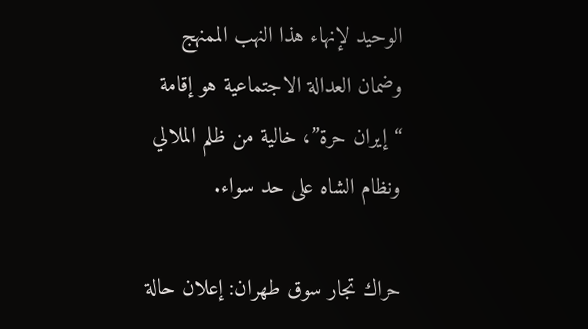الوحيد لإنهاء هذا النهب الممنهج وضمان العدالة الاجتماعية هو إقامة “إيران حرة”، خالية من ظلم الملالي ونظام الشاه على حد سواء.

حراك تجار سوق طهران: إعلان حالة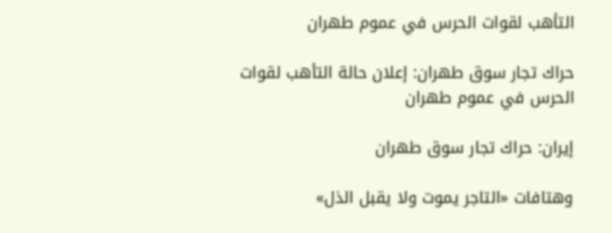التأهب لقوات الحرس في عموم طهران

حراك تجار سوق طهران: إعلان حالة التأهب لقوات الحرس في عموم طهران

إیران: حراك تجار سوق طهران

وهتافات «التاجر يموت ولا يقبل الذل»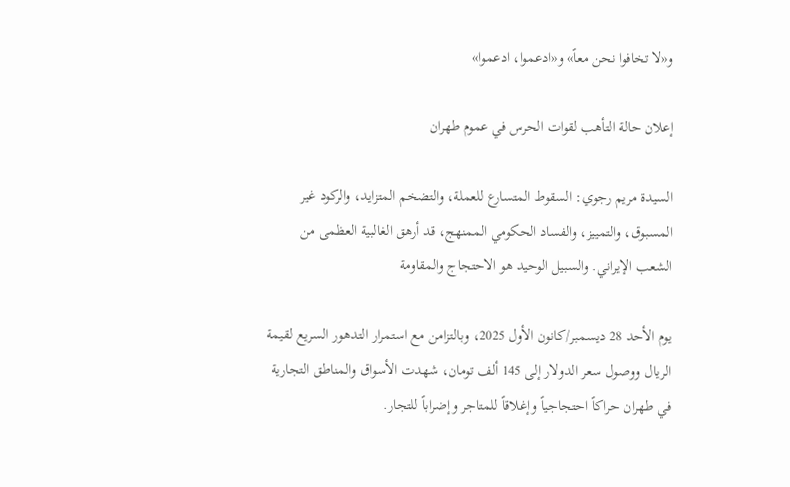و«لا تخافوا نحن معاً» و«ادعموا، ادعموا»

إعلان حالة التأهب لقوات الحرس في عموم طهران

السيدة مريم رجوي: السقوط المتسارع للعملة، والتضخم المتزايد، والركود غير المسبوق، والتمييز، والفساد الحكومي الممنهج، قد أرهق الغالبية العظمى من الشعب الإيراني. والسبيل الوحيد هو الاحتجاج والمقاومة

يوم الأحد 28 ديسمبر/كانون الأول 2025، وبالتزامن مع استمرار التدهور السريع لقيمة الريال ووصول سعر الدولار إلى 145 ألف تومان، شهدت الأسواق والمناطق التجارية في طهران حراكاً احتجاجياً وإغلاقاً للمتاجر وإضراباً للتجار.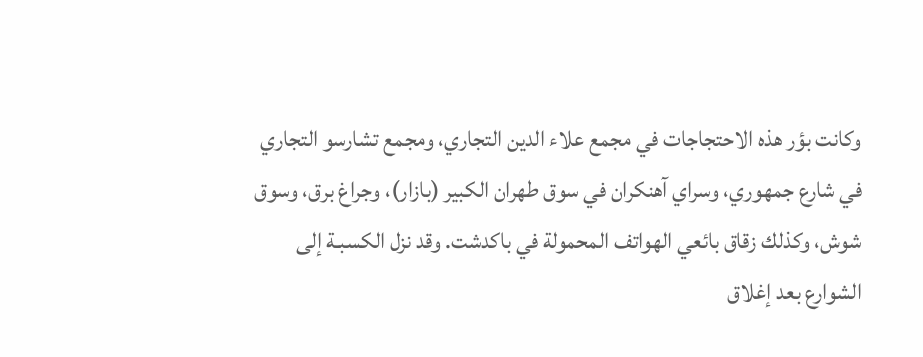وكانت بؤر هذه الاحتجاجات في مجمع علاء الدين التجاري، ومجمع تشارسو التجاري في شارع جمهوري، وسراي آهنكران في سوق طهران الكبير (بازار)، وجراغ برق، وسوق شوش، وكذلك زقاق بائعي الهواتف المحمولة في باكدشت. وقد نزل الكسبـة إلى الشوارع بعد إغلاق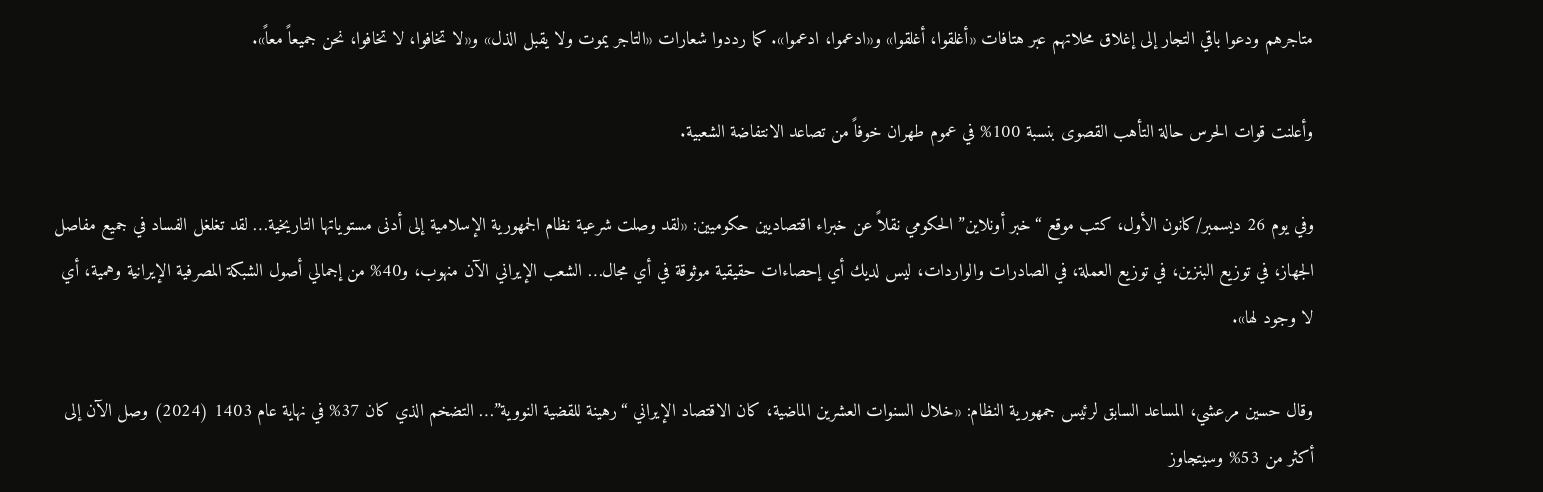متاجرهم ودعوا باقي التجار إلى إغلاق محلاتهم عبر هتافات «أغلقوا، أغلقوا» و«ادعموا، ادعموا». كما رددوا شعارات «التاجر يموت ولا يقبل الذل» و«لا تخافوا، لا تخافوا، نحن جميعاً معاً».

وأعلنت قوات الحرس حالة التأهب القصوى بنسبة 100% في عموم طهران خوفاً من تصاعد الانتفاضة الشعبية.

وفي يوم 26 ديسمبر/كانون الأول، كتب موقع “خبر أونلاين” الحكومي نقلاً عن خبراء اقتصاديين حكوميين: «لقد وصلت شرعية نظام الجمهورية الإسلامية إلى أدنى مستوياتها التاريخية… لقد تغلغل الفساد في جميع مفاصل الجهاز، في توزيع البنزين، في توزيع العملة، في الصادرات والواردات، ليس لديك أي إحصاءات حقيقية موثوقة في أي مجال… الشعب الإيراني الآن منهوب، و40% من إجمالي أصول الشبكة المصرفية الإيرانية وهمية، أي لا وجود لها».

وقال حسين مرعشي، المساعد السابق لرئيس جمهورية النظام: «خلال السنوات العشرين الماضية، كان الاقتصاد الإيراني “رهينة للقضية النووية”… التضخم الذي كان 37% في نهاية عام 1403 (2024) وصل الآن إلى أكثر من 53% وسيتجاوز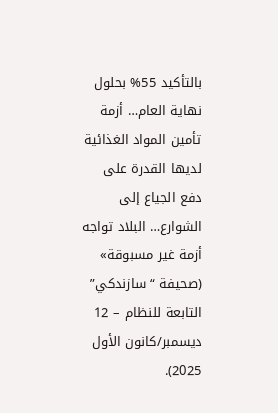بالتأكيد 55% بحلول نهاية العام… أزمة تأمين المواد الغذائية لديها القدرة على دفع الجياع إلى الشوارع… البلاد تواجه أزمة غير مسبوقة» (صحيفة “سازندكي” التابعة للنظام – 12 ديسمبر/كانون الأول 2025).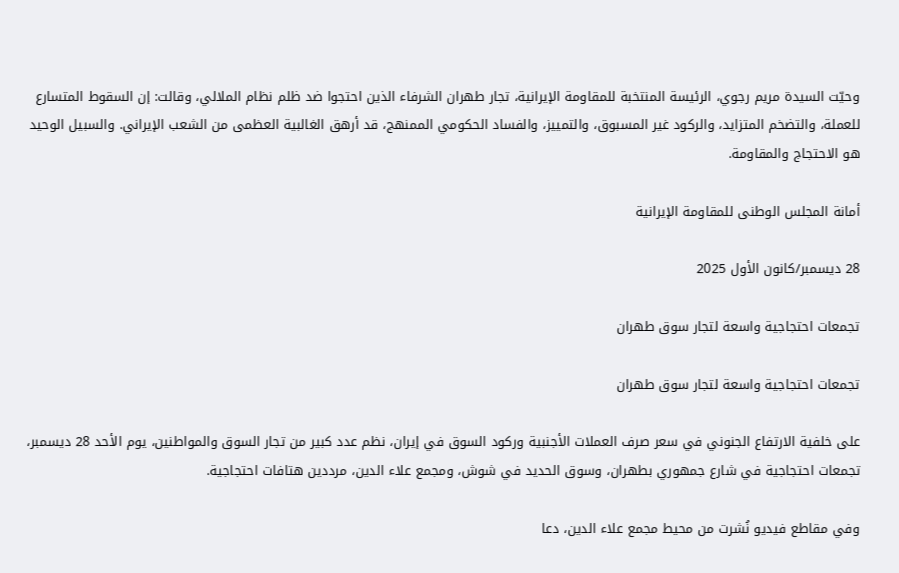وحيّت السيدة مريم رجوي، الرئيسة المنتخبة للمقاومة الإيرانية، تجار طهران الشرفاء الذين احتجوا ضد ظلم نظام الملالي، وقالت: إن السقوط المتسارع للعملة، والتضخم المتزايد، والركود غير المسبوق، والتمييز، والفساد الحكومي الممنهج، قد أرهق الغالبية العظمى من الشعب الإيراني. والسبيل الوحيد هو الاحتجاج والمقاومة.

أمانة‌ المجلس الوطنی للمقاومة‌ الإیرانیة

28 ديسمبر/كانون الأول 2025

تجمعات احتجاجية واسعة لتجار سوق طهران

تجمعات احتجاجية واسعة لتجار سوق طهران

على خلفية الارتفاع الجنوني في سعر صرف العملات الأجنبية وركود السوق في إيران، نظم عدد كبير من تجار السوق والمواطنين، يوم الأحد 28 ديسمبر، تجمعات احتجاجية في شارع جمهوري بطهران، وسوق الحديد في شوش، ومجمع علاء الدين، مرددين هتافات احتجاجية.

وفي مقاطع فيديو نُشرت من محيط مجمع علاء الدين، دعا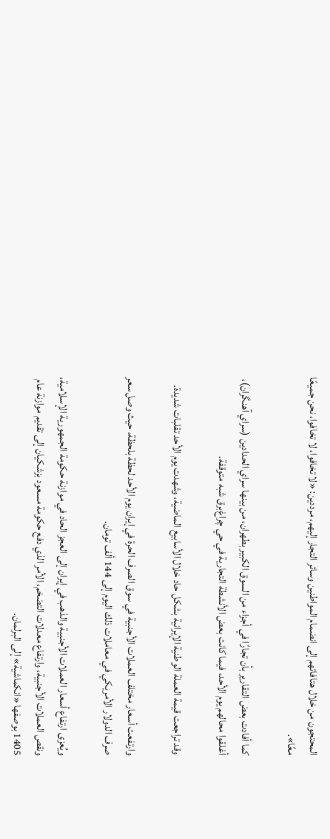المحتجون من خلال هتافاتهم إلى انضمام المواطنين وسائر التجار إليهم، مرددين: «لا تخافوا، لا تخافوا، نحن جميعًا معًا».

كما أفادت بعض التقارير بأن تجارًا في أجزاء من السوق الكبير بطهران، من بينها سراي الحدادين (سراي آهنگران)، أغلقوا محالهم يوم الأحد، فيما كانت بعض الأنشطة التجارية في حي چراغ‌برق شبه متوقفة.

وقد تراجعت قيمة العملة الوطنية الإيرانية بشكل حاد خلال الأسابيع الماضية، وشهدت يوم الأحد تقلبات شديدة.

وارتفعت أسعار مختلف العملات الأجنبية في سوق الصرف الحرة في إيران يوم الأحد لحظة بلحظة، حيث وصل سعر صرف الدولار الأمريكي في معاملات ذلك اليوم إلى 144 ألف تومان.

ويُعزى ارتفاع أسعار العملات الأجنبية والذهب في إيران إلى العجز الحاد في موازنة حكومة الجمهورية الإسلامية، ونقص العملات الأجنبية، وارتفاع معدلات التضخم، الأمر الذي دفع حكومة مسعود بزشكيان إلى تقديم موازنة عام 1405 بوصفها «انكماشية» إلى البرلمان.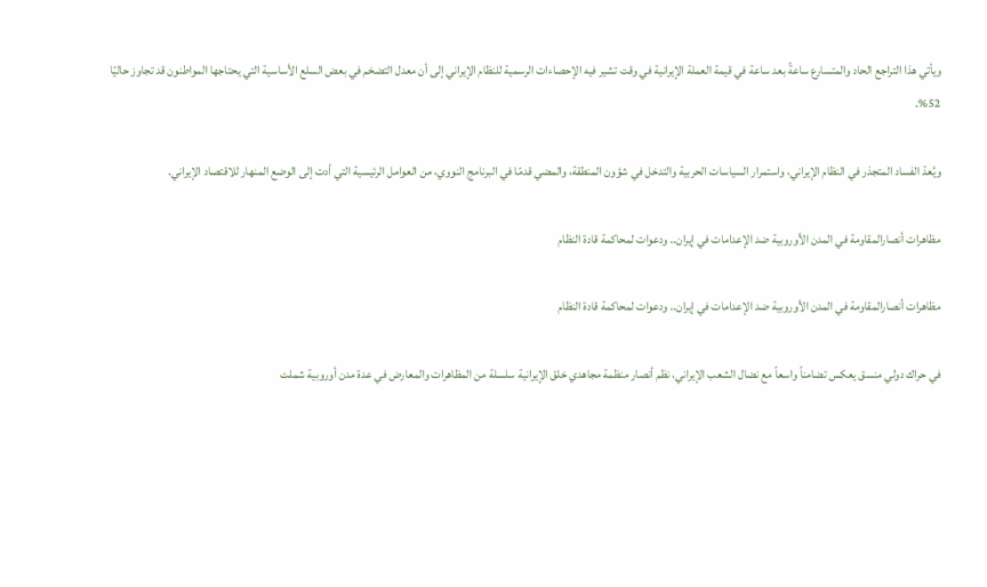ويأتي هذا التراجع الحاد والمتسارع ساعةً بعد ساعة في قيمة العملة الإيرانية في وقت تشير فيه الإحصاءات الرسمية للنظام الإيراني إلى أن معدل التضخم في بعض السلع الأساسية التي يحتاجها المواطنون قد تجاوز حاليًا 52%.

ويُعدّ الفساد المتجذر في النظام الإيراني، واستمرار السياسات الحربية والتدخل في شؤون المنطقة، والمضي قدمًا في البرنامج النووي، من العوامل الرئيسية التي أدت إلى الوضع المنهار للاقتصاد الإيراني.

مظاهرات أنصارالمقاومة في المدن الأوروبية ضد الإعدامات في إيران.. ودعوات لمحاكمة قادة النظام

مظاهرات أنصارالمقاومة في المدن الأوروبية ضد الإعدامات في إيران.. ودعوات لمحاكمة قادة النظام

في حراك دولي منسق يعكس تضامناً واسعاً مع نضال الشعب الإيراني، نظم أنصار منظمة مجاهدي خلق الإيرانية سلسلة من المظاهرات والمعارض في عدة مدن أوروبية شملت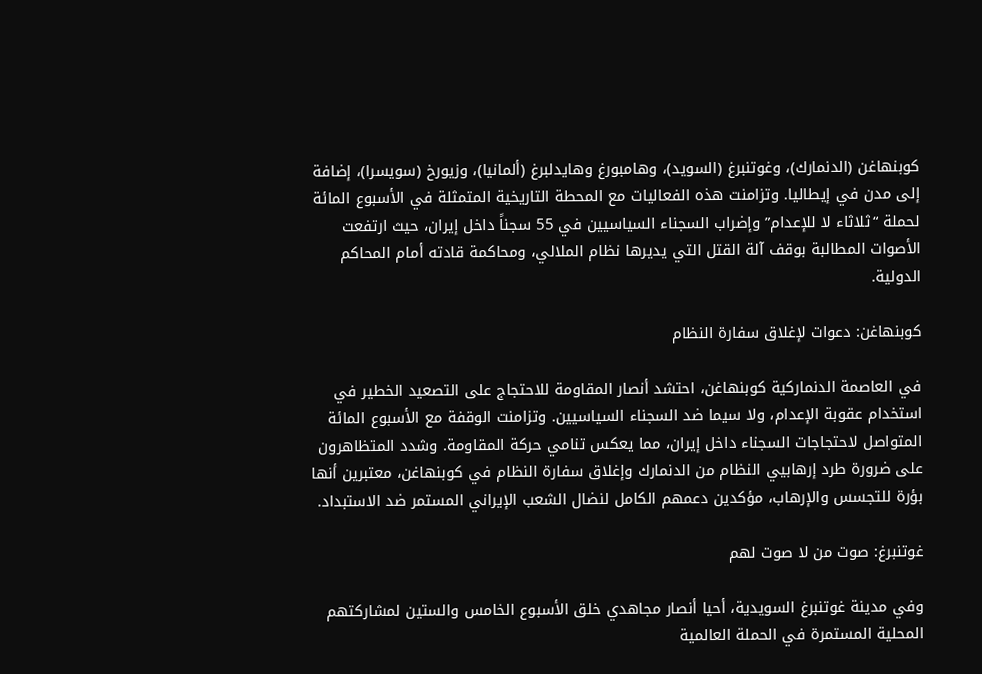كوبنهاغن (الدنمارك)، وغوتنبرغ (السويد)، وهامبورغ وهايدلبرغ (ألمانيا)، وزيورخ (سويسرا)، إضافة إلى مدن في إيطاليا. وتزامنت هذه الفعاليات مع المحطة التاريخية المتمثلة في الأسبوع المائة لحملة “ثلاثاء لا للإعدام” وإضراب السجناء السياسيين في 55 سجناً داخل إيران، حيث ارتفعت الأصوات المطالبة بوقف آلة القتل التي يديرها نظام الملالي، ومحاكمة قادته أمام المحاكم الدولية.

كوبنهاغن: دعوات لإغلاق سفارة النظام

في العاصمة الدنماركية كوبنهاغن، احتشد أنصار المقاومة للاحتجاج على التصعيد الخطير في استخدام عقوبة الإعدام، ولا سيما ضد السجناء السياسيين. وتزامنت الوقفة مع الأسبوع المائة المتواصل لاحتجاجات السجناء داخل إيران، مما يعكس تنامي حركة المقاومة. وشدد المتظاهرون على ضرورة طرد إرهابيي النظام من الدنمارك وإغلاق سفارة النظام في كوبنهاغن، معتبرين أنها بؤرة للتجسس والإرهاب، مؤكدين دعمهم الكامل لنضال الشعب الإيراني المستمر ضد الاستبداد.

غوتنبرغ: صوت من لا صوت لهم

وفي مدينة غوتنبرغ السويدية، أحيا أنصار مجاهدي خلق الأسبوع الخامس والستين لمشاركتهم المحلية المستمرة في الحملة العالمية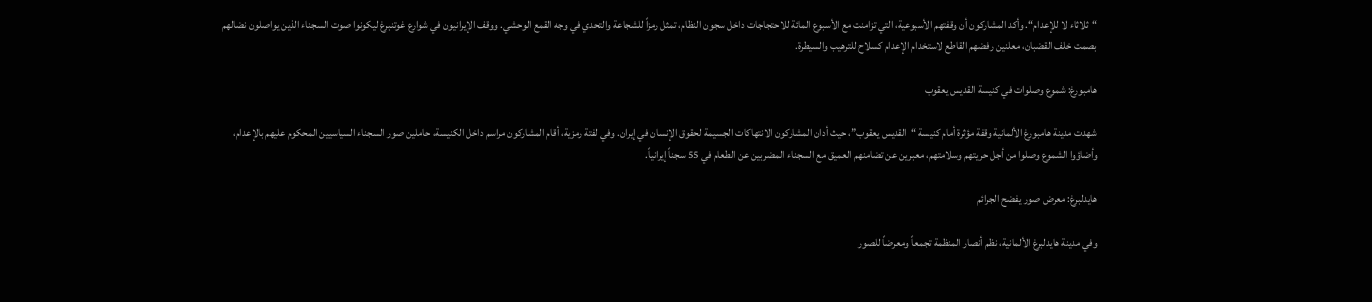“ثلاثاء لا للإعدام“. وأكد المشاركون أن وقفتهم الأسبوعية، التي تزامنت مع الأسبوع المائة للاحتجاجات داخل سجون النظام، تمثل رمزاً للشجاعة والتحدي في وجه القمع الوحشي. ووقف الإيرانيون في شوارع غوتنبرغ ليكونوا صوت السجناء الذين يواصلون نضالهم بصمت خلف القضبان، معلنين رفضهم القاطع لاستخدام الإعدام كسلاح للترهيب والسيطرة.

هامبورغ: شموع وصلوات في كنيسة القديس يعقوب

شهدت مدينة هامبورغ الألمانية وقفة مؤثرة أمام كنيسة “القديس يعقوب”، حيث أدان المشاركون الانتهاكات الجسيمة لحقوق الإنسان في إيران. وفي لفتة رمزية، أقام المشاركون مراسم داخل الكنيسة، حاملين صور السجناء السياسيين المحكوم عليهم بالإعدام، وأضاؤوا الشموع وصلوا من أجل حريتهم وسلامتهم، معبرين عن تضامنهم العميق مع السجناء المضربين عن الطعام في 55 سجناً إيرانياً.

هايدلبرغ: معرض صور يفضح الجرائم

وفي مدينة هايدلبرغ الألمانية، نظم أنصار المنظمة تجمعاً ومعرضاً للصور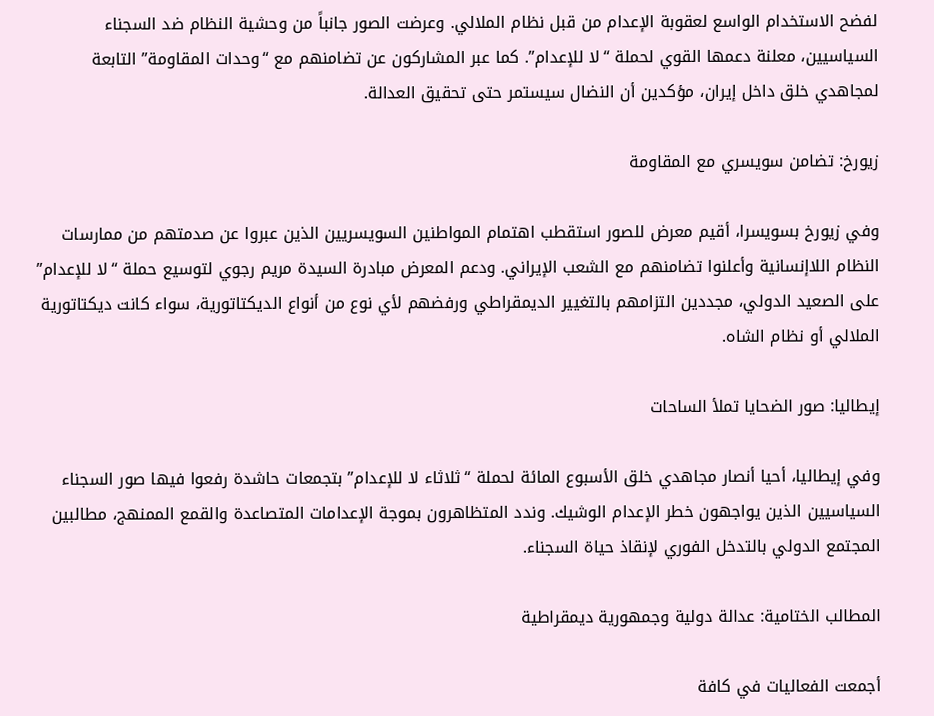لفضح الاستخدام الواسع لعقوبة الإعدام من قبل نظام الملالي. وعرضت الصور جانباً من وحشية النظام ضد السجناء السياسيين، معلنة دعمها القوي لحملة “لا للإعدام”. كما عبر المشاركون عن تضامنهم مع “وحدات المقاومة” التابعة لمجاهدي خلق داخل إيران، مؤكدين أن النضال سيستمر حتى تحقيق العدالة.

زيورخ: تضامن سويسري مع المقاومة

وفي زيورخ بسويسرا، أقيم معرض للصور استقطب اهتمام المواطنين السويسريين الذين عبروا عن صدمتهم من ممارسات النظام اللاإنسانية وأعلنوا تضامنهم مع الشعب الإيراني. ودعم المعرض مبادرة السيدة مريم رجوي لتوسيع حملة “لا للإعدام” على الصعيد الدولي، مجددين التزامهم بالتغيير الديمقراطي ورفضهم لأي نوع من أنواع الديكتاتورية، سواء كانت ديكتاتورية الملالي أو نظام الشاه.

إيطاليا: صور الضحايا تملأ الساحات

وفي إيطاليا، أحيا أنصار مجاهدي خلق الأسبوع المائة لحملة “ثلاثاء لا للإعدام” بتجمعات حاشدة رفعوا فيها صور السجناء السياسيين الذين يواجهون خطر الإعدام الوشيك. وندد المتظاهرون بموجة الإعدامات المتصاعدة والقمع الممنهج، مطالبين المجتمع الدولي بالتدخل الفوري لإنقاذ حياة السجناء.

المطالب الختامية: عدالة دولية وجمهورية ديمقراطية

أجمعت الفعاليات في كافة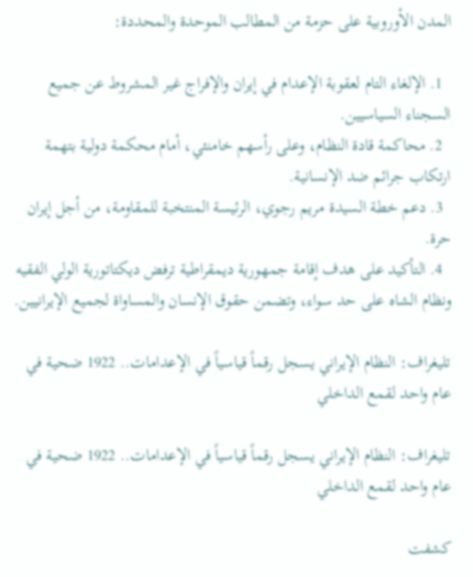المدن الأوروبية على حزمة من المطالب الموحدة والمحددة:

  1. الإلغاء التام لعقوبة الإعدام في إيران والإفراج غير المشروط عن جميع السجناء السياسيين.
  2. محاكمة قادة النظام، وعلى رأسهم خامنئي، أمام محكمة دولية بتهمة ارتكاب جرائم ضد الإنسانية.
  3. دعم خطة السيدة مريم رجوي، الرئيسة المنتخبة للمقاومة، من أجل إيران حرة.
  4. التأكيد على هدف إقامة جمهورية ديمقراطية ترفض ديكتاتورية الولي الفقيه ونظام الشاه على حد سواء، وتضمن حقوق الإنسان والمساواة لجميع الإيرانيين.

تليغراف: النظام الإيراني يسجل رقماً قياسياً في الإعدامات.. 1922 ضحية في عام واحد لقمع الداخلي

تليغراف: النظام الإيراني يسجل رقماً قياسياً في الإعدامات.. 1922 ضحية في عام واحد لقمع الداخلي

كشفت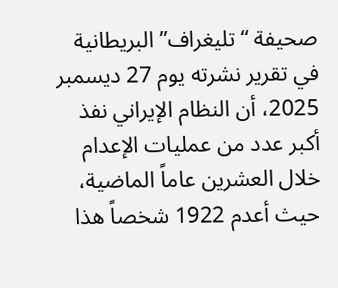صحيفة “تليغراف” البريطانية في تقرير نشرته يوم 27 ديسمبر 2025، أن النظام الإيراني نفذ أكبر عدد من عمليات الإعدام خلال العشرين عاماً الماضية، حيث أعدم 1922 شخصاً هذا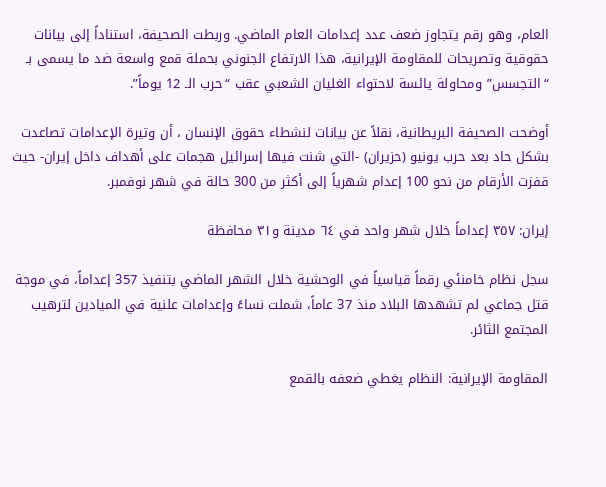العام، وهو رقم يتجاوز ضعف عدد إعدامات العام الماضي. وربطت الصحيفة، استناداً إلى بيانات حقوقية وتصريحات للمقاومة الإيرانية، هذا الارتفاع الجنوني بحملة قمع واسعة ضد ما يسمى بـ “التجسس” ومحاولة يائسة لاحتواء الغليان الشعبي عقب “حرب الـ 12 يوماً”.

أوضحت الصحيفة البريطانية، نقلاً عن بيانات لنشطاء حقوق الإنسان ، أن وتيرة الإعدامات تصاعدت بشكل حاد بعد حرب يونيو (حزيران) -التي شنت فيها إسرائيل هجمات على أهداف داخل إيران- حيث قفزت الأرقام من نحو 100 إعدام شهرياً إلى أكثر من 300 حالة في شهر نوفمبر.

إیران: ٣٥٧ إعداماً خلال شهر واحد في ٦٤ مدینة و٣١ محافظة

سجل نظام خامنئي رقماً قياسياً في الوحشية خلال الشهر الماضي بتنفيذ 357 إعداماً، في موجة قتل جماعي لم تشهدها البلاد منذ 37 عاماً، شملت نساءً وإعدامات علنية في الميادين لترهيب المجتمع الثائر.

المقاومة الإيرانية: النظام يغطي ضعفه بالقمع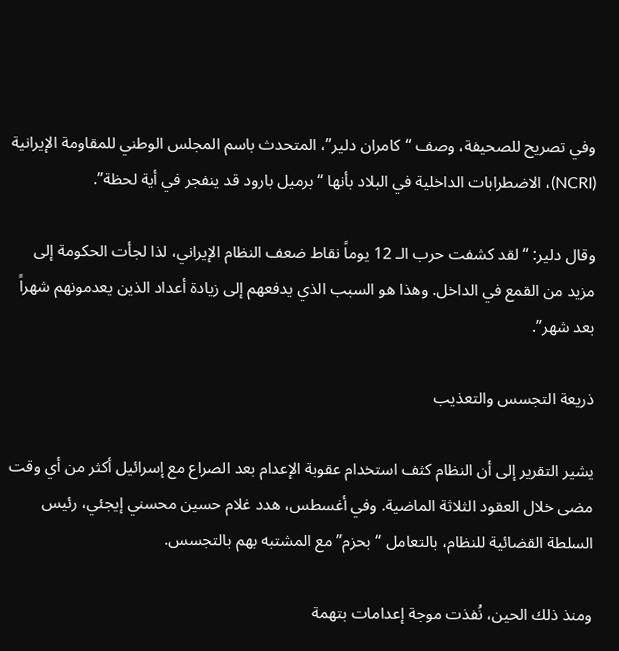وفي تصريح للصحيفة، وصف “كامران دلير”، المتحدث باسم المجلس الوطني للمقاومة الإيرانية (NCRI)، الاضطرابات الداخلية في البلاد بأنها “برميل بارود قد ينفجر في أية لحظة”.

وقال دلير: “لقد كشفت حرب الـ 12 يوماً نقاط ضعف النظام الإيراني، لذا لجأت الحكومة إلى مزيد من القمع في الداخل. وهذا هو السبب الذي يدفعهم إلى زيادة أعداد الذين يعدمونهم شهراً بعد شهر”.

ذريعة التجسس والتعذيب

يشير التقرير إلى أن النظام كثف استخدام عقوبة الإعدام بعد الصراع مع إسرائيل أكثر من أي وقت مضى خلال العقود الثلاثة الماضية. وفي أغسطس، هدد غلام حسين محسني إيجئي، رئيس السلطة القضائية للنظام، بالتعامل “بحزم” مع المشتبه بهم بالتجسس.

ومنذ ذلك الحين، نُفذت موجة إعدامات بتهمة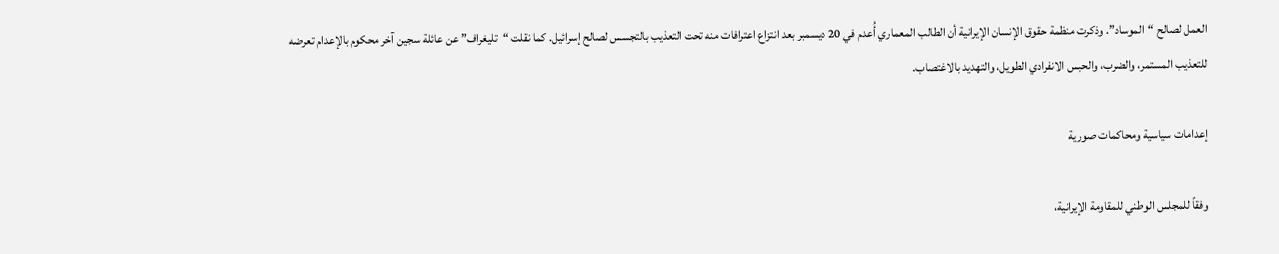العمل لصالح “الموساد”. وذكرت منظمة حقوق الإنسان الإيرانية أن الطالب المعماري أُعدم في 20 ديسمبر بعد انتزاع اعترافات منه تحت التعذيب بالتجسس لصالح إسرائيل. كما نقلت “تليغراف” عن عائلة سجين آخر محكوم بالإعدام تعرضه للتعذيب المستمر، والضرب، والحبس الانفرادي الطويل، والتهديد بالاغتصاب.

إعدامات سياسية ومحاكمات صورية

وفقاً للمجلس الوطني للمقاومة الإيرانية،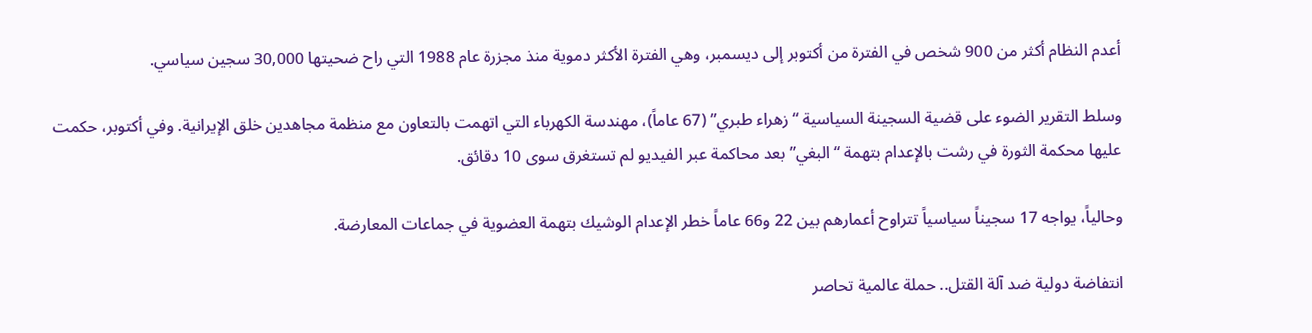أعدم النظام أكثر من 900 شخص في الفترة من أكتوبر إلى ديسمبر، وهي الفترة الأكثر دموية منذ مجزرة عام 1988 التي راح ضحيتها 30,000 سجين سياسي.

وسلط التقرير الضوء على قضية السجينة السياسية “زهراء طبري” (67 عاماً)، مهندسة الكهرباء التي اتهمت بالتعاون مع منظمة مجاهدين خلق الإيرانية. وفي أكتوبر، حكمت عليها محكمة الثورة في رشت بالإعدام بتهمة “البغي” بعد محاكمة عبر الفيديو لم تستغرق سوى 10 دقائق.

وحالياً، يواجه 17 سجيناً سياسياً تتراوح أعمارهم بين 22 و66 عاماً خطر الإعدام الوشيك بتهمة العضوية في جماعات المعارضة.

انتفاضة دولية ضد آلة القتل.. حملة عالمية تحاصر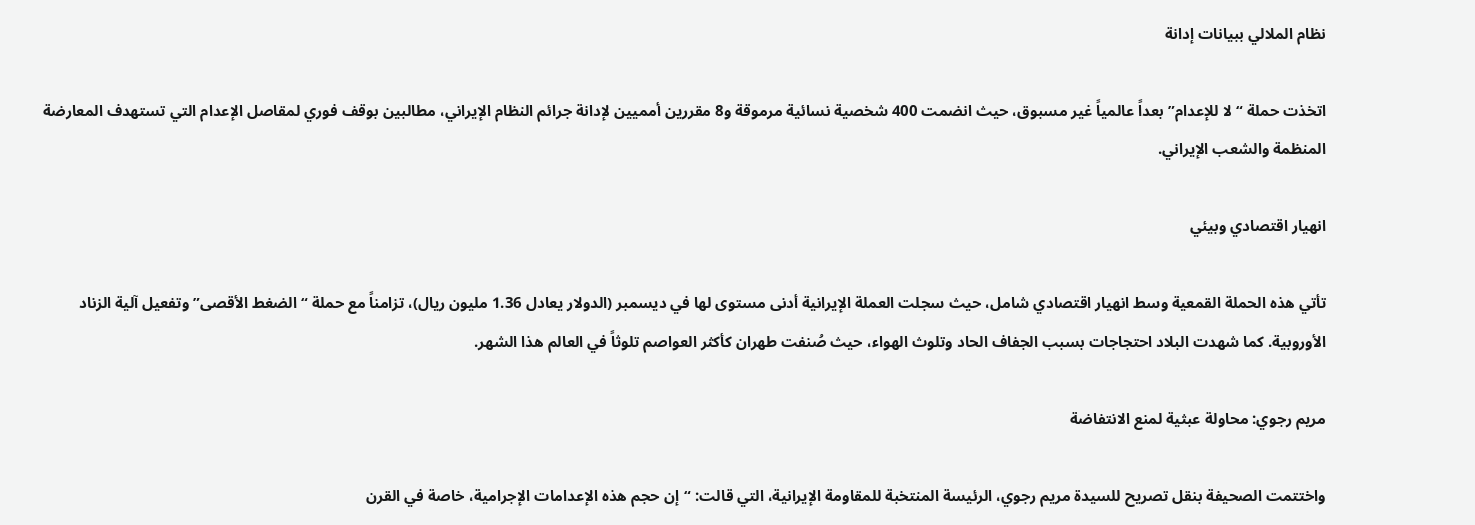نظام الملالي ببيانات إدانة

اتخذت حملة “لا للإعدام” بعداً عالمياً غير مسبوق، حيث انضمت 400 شخصية نسائية مرموقة و8 مقررين أمميين لإدانة جرائم النظام الإيراني، مطالبين بوقف فوري لمقاصل الإعدام التي تستهدف المعارضة المنظمة والشعب الإيراني.

انهيار اقتصادي وبيئي

تأتي هذه الحملة القمعية وسط انهيار اقتصادي شامل، حيث سجلت العملة الإيرانية أدنى مستوى لها في ديسمبر (الدولار يعادل 1.36 مليون ريال)، تزامناً مع حملة “الضغط الأقصى” وتفعيل آلية الزناد الأوروبية. كما شهدت البلاد احتجاجات بسبب الجفاف الحاد وتلوث الهواء، حيث صُنفت طهران كأكثر العواصم تلوثاً في العالم هذا الشهر.

مريم رجوي: محاولة عبثية لمنع الانتفاضة

واختتمت الصحيفة بنقل تصريح للسيدة مريم رجوي، الرئيسة المنتخبة للمقاومة الإيرانية، التي قالت: “إن حجم هذه الإعدامات الإجرامية، خاصة في القرن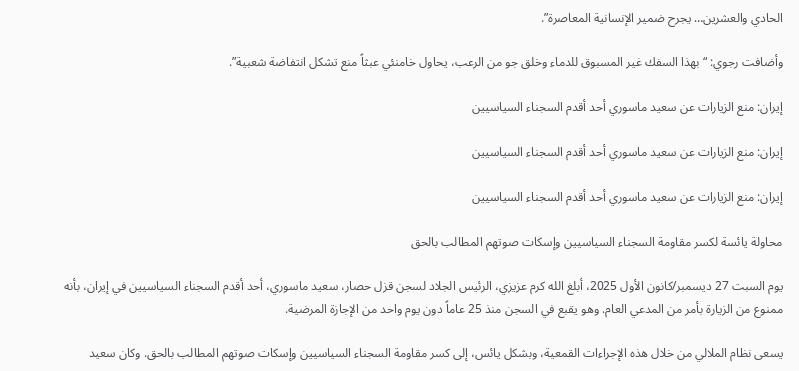الحادي والعشرين… يجرح ضمير الإنسانية المعاصرة”.

وأضافت رجوي: “بهذا السفك غير المسبوق للدماء وخلق جو من الرعب، يحاول خامنئي عبثاً منع تشكل انتفاضة شعبية”.

إیران: منع الزيارات عن سعيد ماسوري أحد أقدم السجناء السياسيين

إیران: منع الزيارات عن سعيد ماسوري أحد أقدم السجناء السياسيين

إیران: منع الزيارات عن سعيد ماسوري أحد أقدم السجناء السياسيين

محاولة يائسة لكسر مقاومة السجناء السياسيين وإسكات صوتهم المطالب بالحق

يوم السبت 27 ديسمبر/كانون الأول 2025، أبلغ الله كرم عزيزي، الرئيس الجلاد لسجن قزل حصار، سعيد ماسوري، أحد أقدم السجناء السياسيين في إيران، بأنه ممنوع من الزيارة بأمر من المدعي العام. وهو يقبع في السجن منذ 25 عاماً دون يوم واحد من الإجازة المرضية.

يسعى نظام الملالي من خلال هذه الإجراءات القمعية، وبشكل يائس، إلى كسر مقاومة السجناء السياسيين وإسكات صوتهم المطالب بالحق. وكان سعيد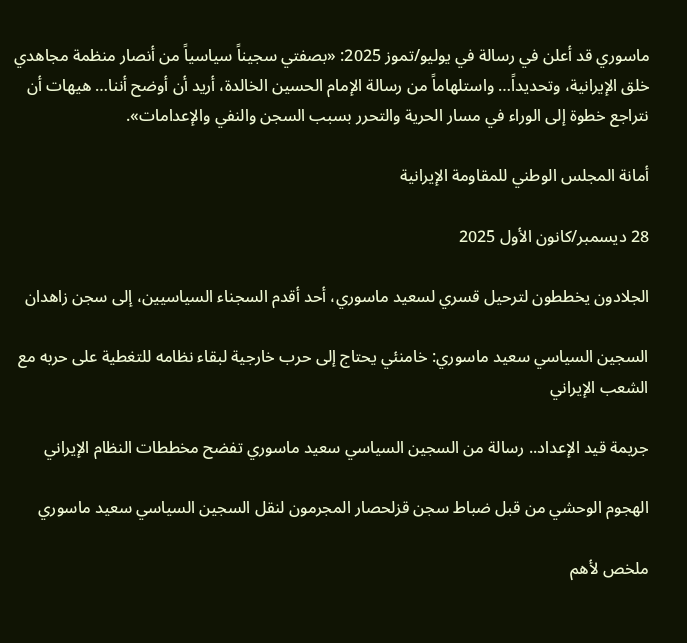ماسوري قد أعلن في رسالة في يوليو/تموز 2025: «بصفتي سجيناً سياسياً من أنصار منظمة مجاهدي خلق الإيرانية، وتحديداً… واستلهاماً من رسالة الإمام الحسين الخالدة، أريد أن أوضح أننا… هيهات أن نتراجع خطوة إلى الوراء في مسار الحرية والتحرر بسبب السجن والنفي والإعدامات».

أمانة المجلس الوطني للمقاومة الإيرانية

28 ديسمبر/كانون الأول 2025

الجلادون يخططون لترحيل قسري لسعيد ماسوري، أحد أقدم السجناء السياسيين، إلى سجن زاهدان

السجين السياسي سعيد ماسوري: خامنئي يحتاج إلى حرب خارجية لبقاء نظامه للتغطية على حربه مع الشعب الإيراني

جريمة قيد الإعداد.. رسالة من السجين السياسي سعيد ماسوري تفضح مخططات النظام الإيراني

الهجوم الوحشي من قبل ضباط سجن قزلحصار المجرمون لنقل السجين السياسي سعيد ماسوري

ملخص لأهم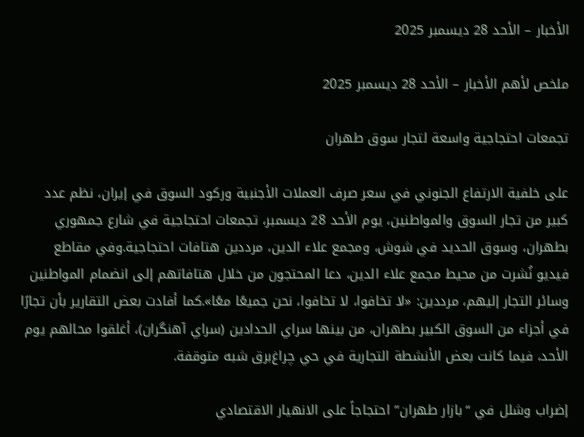الأخبار – الأحد 28 ديسمبر 2025

ملخص لأهم الأخبار – الأحد 28 ديسمبر 2025

تجمعات احتجاجية واسعة لتجار سوق طهران

على خلفية الارتفاع الجنوني في سعر صرف العملات الأجنبية وركود السوق في إيران، نظم عدد كبير من تجار السوق والمواطنين، يوم الأحد 28 ديسمبر، تجمعات احتجاجية في شارع جمهوري بطهران، وسوق الحديد في شوش، ومجمع علاء الدين، مرددين هتافات احتجاجية.وفي مقاطع فيديو نُشرت من محيط مجمع علاء الدين، دعا المحتجون من خلال هتافاتهم إلى انضمام المواطنين وسائر التجار إليهم، مرددين: «لا تخافوا، لا تخافوا، نحن جميعًا معًا».كما أفادت بعض التقارير بأن تجارًا في أجزاء من السوق الكبير بطهران، من بينها سراي الحدادين (سراي آهنگران)، أغلقوا محالهم يوم الأحد، فيما كانت بعض الأنشطة التجارية في حي چراغ‌برق شبه متوقفة.

إضراب وشلل في “بازار طهران” احتجاجاً على الانهيار الاقتصادي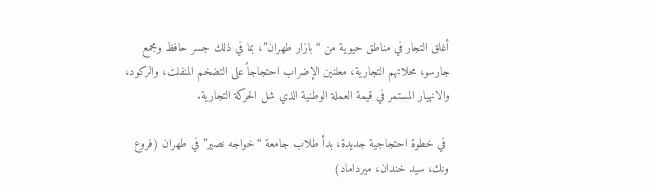أغلق التجار في مناطق حيوية من “بازار طهران”، بما في ذلك جسر حافظ ومجمع جارسو، محلاتهم التجارية، معلنين الإضراب احتجاجاً على التضخم المنفلت، والركود، والانهيار المستمر في قيمة العملة الوطنية الذي شل الحركة التجارية.

 في خطوة احتجاجية جديدة، بدأ طلاب جامعة “خواجه نصير” في طهران (فروع ونك، سيد خندان، ميرداماد)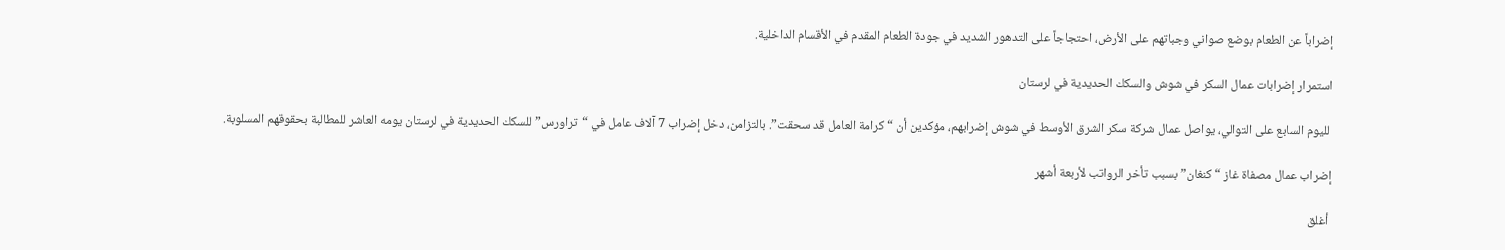إضراباً عن الطعام بوضع صواني وجباتهم على الأرض، احتجاجاً على التدهور الشديد في جودة الطعام المقدم في الأقسام الداخلية.

استمرار إضرابات عمال السكر في شوش والسكك الحديدية في لرستان

 لليوم السابع على التوالي، يواصل عمال شركة سكر الشرق الأوسط في شوش إضرابهم، مؤكدين أن “كرامة العامل قد سحقت”. بالتزامن، دخل إضراب 7 آلاف عامل في “تراورس” للسكك الحديدية في لرستان يومه العاشر للمطالبة بحقوقهم المسلوبة.

إضراب عمال مصفاة غاز “كنغان” بسبب تأخر الرواتب لأربعة أشهر

 أغلق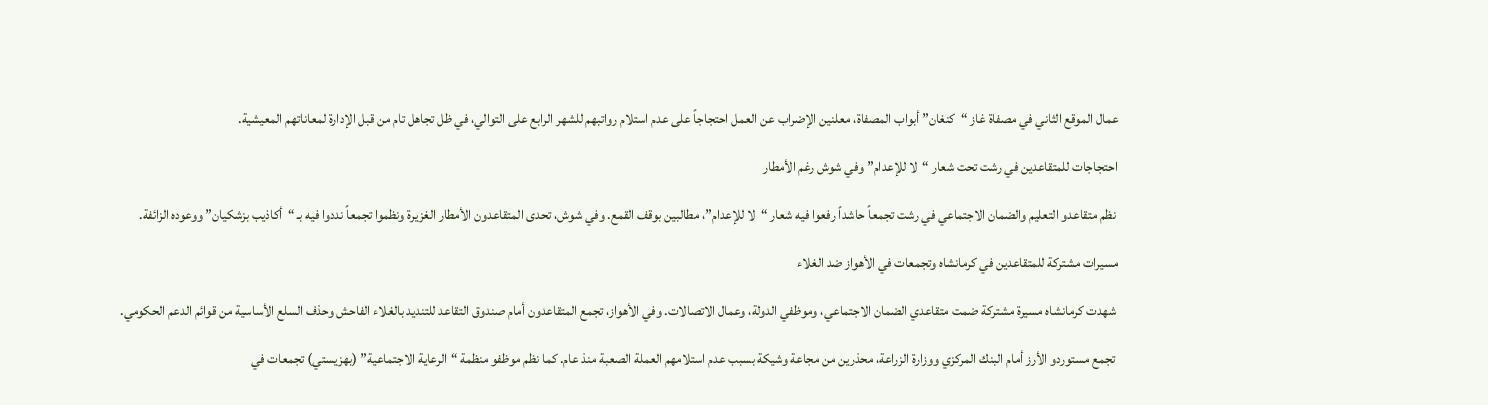عمال الموقع الثاني في مصفاة غاز “كنغان” أبواب المصفاة، معلنين الإضراب عن العمل احتجاجاً على عدم استلام رواتبهم للشهر الرابع على التوالي، في ظل تجاهل تام من قبل الإدارة لمعاناتهم المعيشية.

احتجاجات للمتقاعدين في رشت تحت شعار “لا للإعدام” وفي شوش رغم الأمطار

 نظم متقاعدو التعليم والضمان الاجتماعي في رشت تجمعاً حاشداً رفعوا فيه شعار “لا للإعدام”، مطالبين بوقف القمع. وفي شوش، تحدى المتقاعدون الأمطار الغزيرة ونظموا تجمعاً نددوا فيه بـ “أكاذيب بزشكيان” ووعوده الزائفة.

مسيرات مشتركة للمتقاعدين في كرمانشاه وتجمعات في الأهواز ضد الغلاء

 شهدت كرمانشاه مسيرة مشتركة ضمت متقاعدي الضمان الاجتماعي، وموظفي الدولة، وعمال الاتصالات. وفي الأهواز، تجمع المتقاعدون أمام صندوق التقاعد للتنديد بالغلاء الفاحش وحذف السلع الأساسية من قوائم الدعم الحكومي.

 تجمع مستوردو الأرز أمام البنك المركزي ووزارة الزراعة، محذرين من مجاعة وشيكة بسبب عدم استلامهم العملة الصعبة منذ عام. كما نظم موظفو منظمة “الرعاية الاجتماعية” (بهزيستي) تجمعات في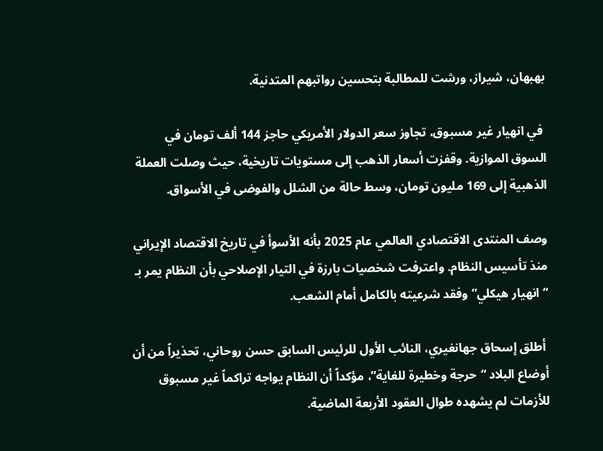بهبهان، شيراز، ورشت للمطالبة بتحسين رواتبهم المتدنية.

 في انهيار غير مسبوق، تجاوز سعر الدولار الأمريكي حاجز 144 ألف تومان في السوق الموازية. وقفزت أسعار الذهب إلى مستويات تاريخية، حيث وصلت العملة الذهبية إلى 169 مليون تومان، وسط حالة من الشلل والفوضى في الأسواق.

وصف المنتدى الاقتصادي العالمي عام 2025 بأنه الأسوأ في تاريخ الاقتصاد الإيراني منذ تأسيس النظام. واعترفت شخصيات بارزة في التيار الإصلاحي بأن النظام يمر بـ “انهيار هيكلي” وفقد شرعيته بالكامل أمام الشعب.

 أطلق إسحاق جهانغيري، النائب الأول للرئيس السابق حسن روحاني، تحذيراً من أن أوضاع البلاد “حرجة وخطيرة للغاية”، مؤكداً أن النظام يواجه تراكماً غير مسبوق للأزمات لم يشهده طوال العقود الأربعة الماضية.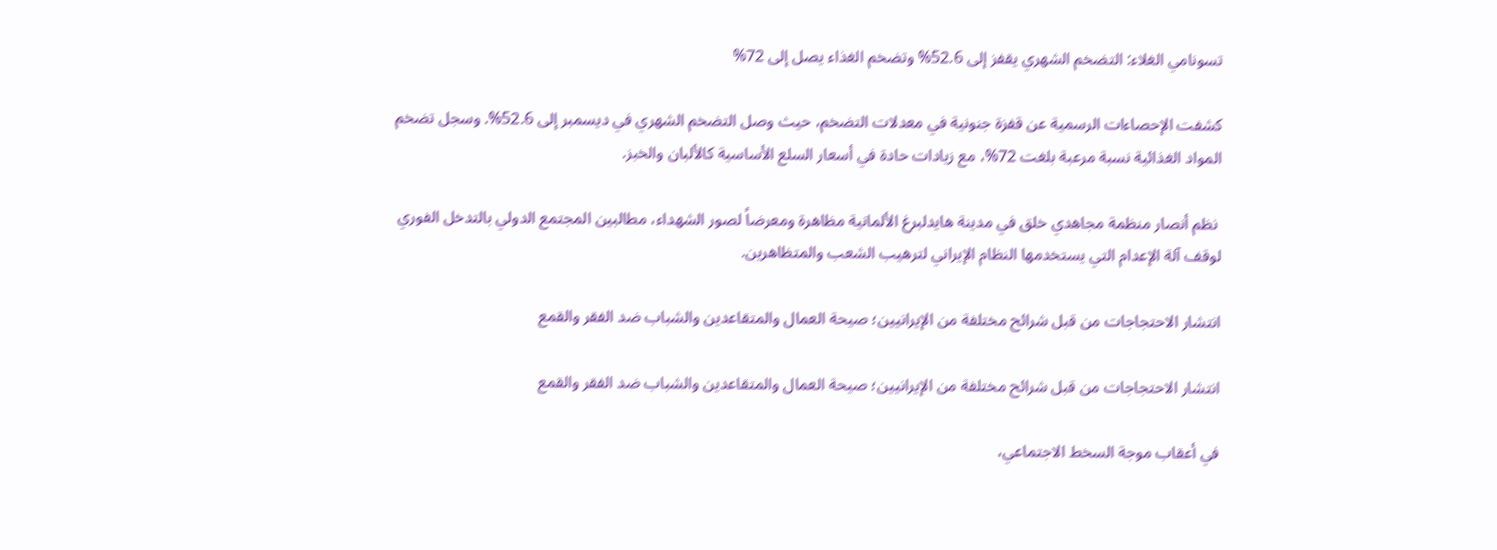تسونامي الغلاء: التضخم الشهري يقفز إلى 52.6% وتضخم الغذاء يصل إلى 72%

كشفت الإحصاءات الرسمية عن قفزة جنونية في معدلات التضخم، حيث وصل التضخم الشهري في ديسمبر إلى 52.6%. وسجل تضخم المواد الغذائية نسبة مرعبة بلغت 72%، مع زيادات حادة في أسعار السلع الأساسية كالألبان والخبز.

 نظم أنصار منظمة مجاهدي خلق في مدينة هايدلبرغ الألمانية مظاهرة ومعرضاً لصور الشهداء، مطالبين المجتمع الدولي بالتدخل الفوري لوقف آلة الإعدام التي يستخدمها النظام الإيراني لترهيب الشعب والمتظاهرين.

انتشار الاحتجاجات من قبل شرائح مختلفة من الإيرانيين؛ صيحة العمال والمتقاعدين والشباب ضد الفقر والقمع

انتشار الاحتجاجات من قبل شرائح مختلفة من الإيرانيين؛ صيحة العمال والمتقاعدين والشباب ضد الفقر والقمع

في أعقاب موجة السخط الاجتماعي،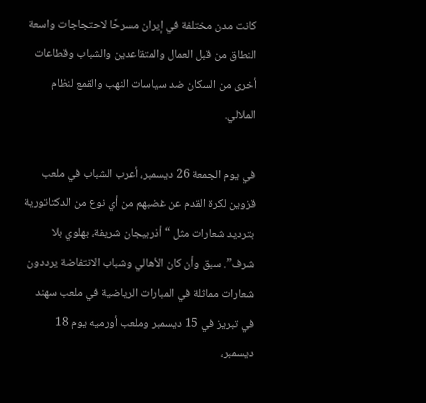كانت مدن مختلفة في إيران مسرحًا لاحتجاجات واسعة النطاق من قبل العمال والمتقاعدين والشباب وقطاعات أخرى من السكان ضد سياسات النهب والقمع لنظام الملالي.

في يوم الجمعة 26 ديسمبر، أعرب الشباب في ملعب قزوين لكرة القدم عن غضبهم من أي نوع من الدكتاتورية بترديد شعارات مثل “أذربيجان شريفة، بهلوي بلا شرف”. سبق وأن كان الأهالي وشباب الانتفاضة يرددون شعارات مماثلة في المبارات الرياضية في ملعب سهند في تبريز في 15 ديسمبر وملعب أورميه يوم 18 ديسمبر،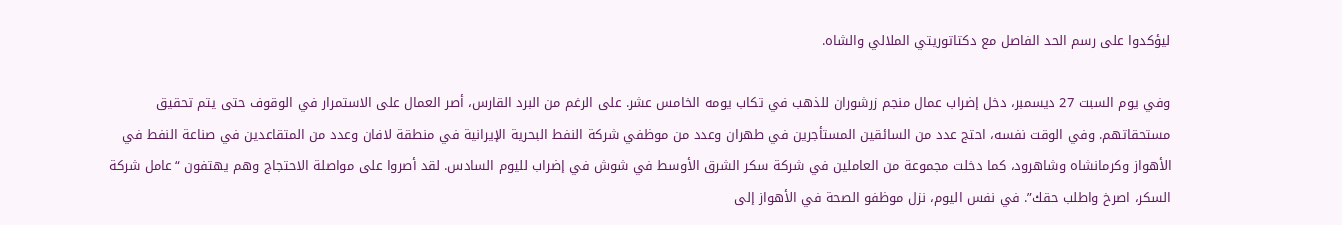ليؤكدوا على رسم الحد الفاصل مع دكتاتوريتي الملالي والشاه.

وفي يوم السبت 27 ديسمبر، دخل إضراب عمال منجم زرشوران للذهب في تكاب يومه الخامس عشر. على الرغم من البرد القارس، أصر العمال على الاستمرار في الوقوف حتى يتم تحقيق مستحقاتهم. وفي الوقت نفسه، احتج عدد من السائقين المستأجرين في طهران وعدد من موظفي شركة النفط البحرية الإيرانية في منطقة لافان وعدد من المتقاعدين في صناعة النفط في الأهواز وكرمانشاه وشاهرود، كما دخلت مجموعة من العاملين في شركة سكر الشرق الأوسط في شوش في إضراب لليوم السادس. لقد أصروا على مواصلة الاحتجاج وهم يهتفون “عامل شركة السكر، اصرخ واطلب حقك”. في نفس اليوم، نزل موظفو الصحة في الأهواز إلى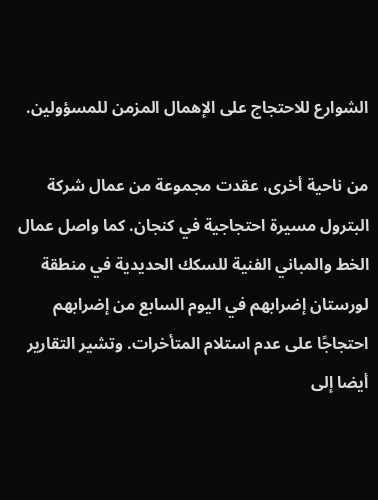الشوارع للاحتجاج على الإهمال المزمن للمسؤولين.

من ناحية أخرى، عقدت مجموعة من عمال شركة البترول مسيرة احتجاجية في كنجان. كما واصل عمال الخط والمباني الفنية للسكك الحديدية في منطقة لورستان إضرابهم في اليوم السابع من إضرابهم احتجاجًا على عدم استلام المتأخرات. وتشير التقارير أيضا إلى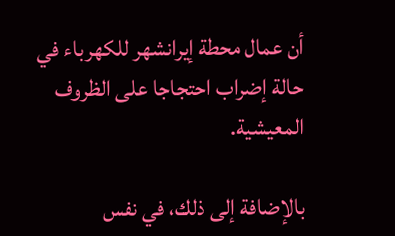أن عمال محطة إيرانشهر للكهرباء في حالة إضراب احتجاجا على الظروف المعيشية.

بالإضافة إلى ذلك، في نفس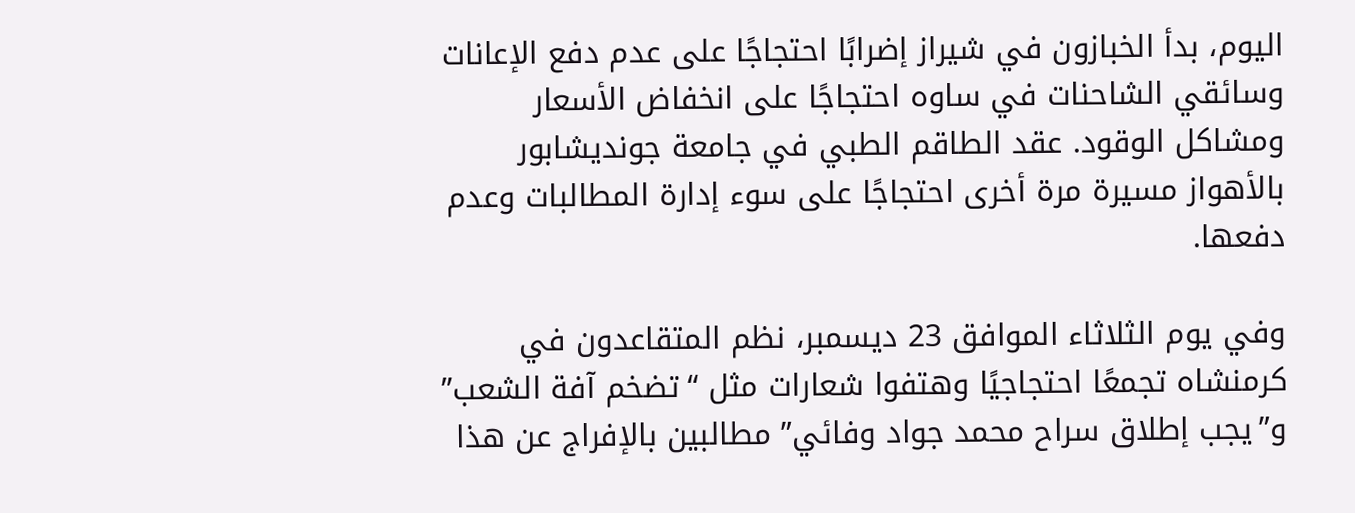اليوم، بدأ الخبازون في شيراز إضرابًا احتجاجًا على عدم دفع الإعانات وسائقي الشاحنات في ساوه احتجاجًا على انخفاض الأسعار ومشاكل الوقود. عقد الطاقم الطبي في جامعة جونديشابور بالأهواز مسيرة مرة أخرى احتجاجًا على سوء إدارة المطالبات وعدم دفعها.

وفي يوم الثلاثاء الموافق 23 ديسمبر، نظم المتقاعدون في كرمنشاه تجمعًا احتجاجيًا وهتفوا شعارات مثل “تضخم آفة الشعب” و”يجب إطلاق سراح محمد جواد وفائي” مطالبين بالإفراج عن هذا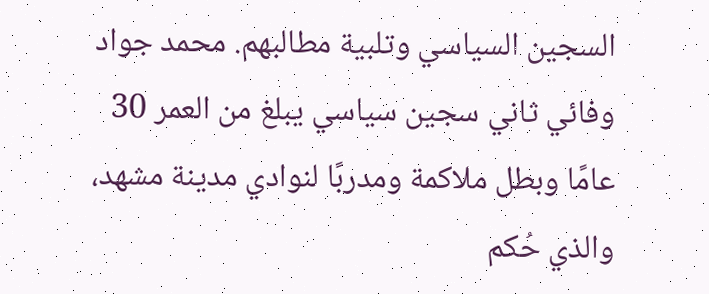السجين السياسي وتلبية مطالبهم. محمد جواد وفائي ثاني سجين سياسي يبلغ من العمر 30 عامًا وبطل ملاكمة ومدربًا لنوادي مدينة مشهد، والذي حُكم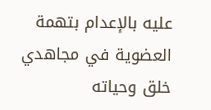عليه بالإعدام بتهمة العضوية في مجاهدي خلق وحياته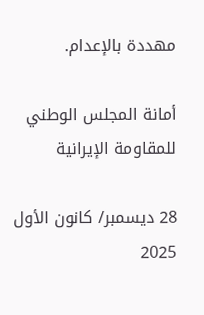مهددة بالإعدام.

أمانة المجلس الوطني للمقاومة الإيرانية

28 ديسمبر/ كانون الأول 2025